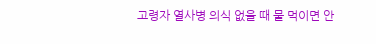고령자 열사병 의식 없을 때 물 먹이면 안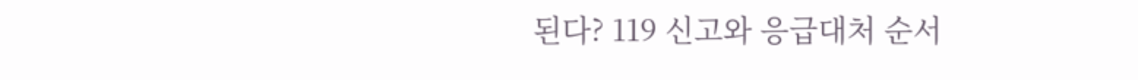된다? 119 신고와 응급대처 순서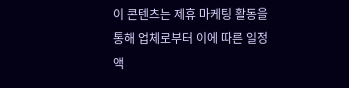이 콘텐츠는 제휴 마케팅 활동을 통해 업체로부터 이에 따른 일정액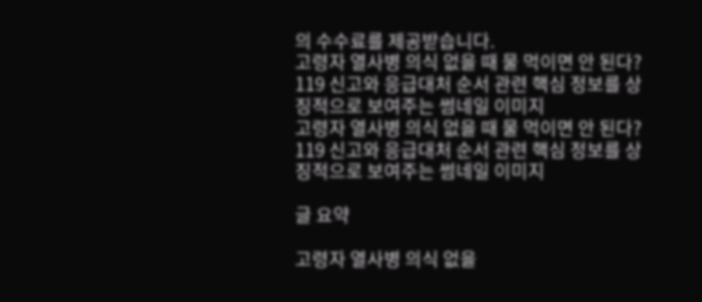의 수수료를 제공받습니다.
고령자 열사병 의식 없을 때 물 먹이면 안 된다? 119 신고와 응급대처 순서 관련 핵심 정보를 상징적으로 보여주는 썸네일 이미지
고령자 열사병 의식 없을 때 물 먹이면 안 된다? 119 신고와 응급대처 순서 관련 핵심 정보를 상징적으로 보여주는 썸네일 이미지

글 요약

고령자 열사병 의식 없을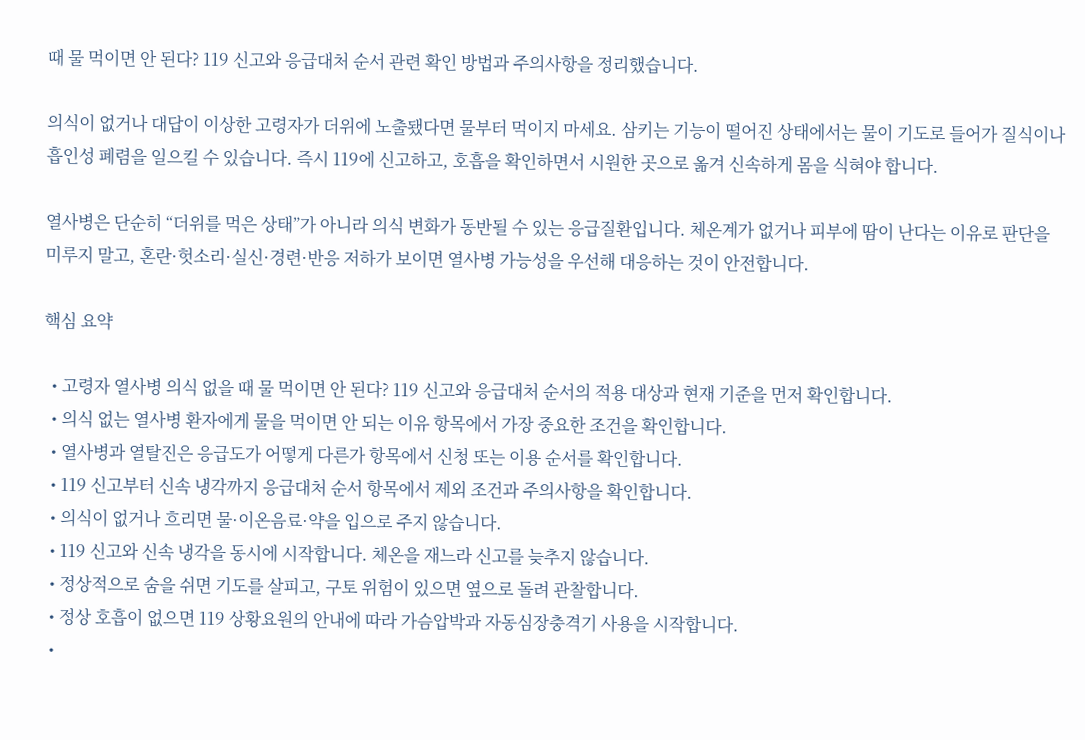때 물 먹이면 안 된다? 119 신고와 응급대처 순서 관련 확인 방법과 주의사항을 정리했습니다.

의식이 없거나 대답이 이상한 고령자가 더위에 노출됐다면 물부터 먹이지 마세요. 삼키는 기능이 떨어진 상태에서는 물이 기도로 들어가 질식이나 흡인성 폐렴을 일으킬 수 있습니다. 즉시 119에 신고하고, 호흡을 확인하면서 시원한 곳으로 옮겨 신속하게 몸을 식혀야 합니다.

열사병은 단순히 “더위를 먹은 상태”가 아니라 의식 변화가 동반될 수 있는 응급질환입니다. 체온계가 없거나 피부에 땀이 난다는 이유로 판단을 미루지 말고, 혼란·헛소리·실신·경련·반응 저하가 보이면 열사병 가능성을 우선해 대응하는 것이 안전합니다.

핵심 요약

  • 고령자 열사병 의식 없을 때 물 먹이면 안 된다? 119 신고와 응급대처 순서의 적용 대상과 현재 기준을 먼저 확인합니다.
  • 의식 없는 열사병 환자에게 물을 먹이면 안 되는 이유 항목에서 가장 중요한 조건을 확인합니다.
  • 열사병과 열탈진은 응급도가 어떻게 다른가 항목에서 신청 또는 이용 순서를 확인합니다.
  • 119 신고부터 신속 냉각까지 응급대처 순서 항목에서 제외 조건과 주의사항을 확인합니다.
  • 의식이 없거나 흐리면 물·이온음료·약을 입으로 주지 않습니다.
  • 119 신고와 신속 냉각을 동시에 시작합니다. 체온을 재느라 신고를 늦추지 않습니다.
  • 정상적으로 숨을 쉬면 기도를 살피고, 구토 위험이 있으면 옆으로 돌려 관찰합니다.
  • 정상 호흡이 없으면 119 상황요원의 안내에 따라 가슴압박과 자동심장충격기 사용을 시작합니다.
  •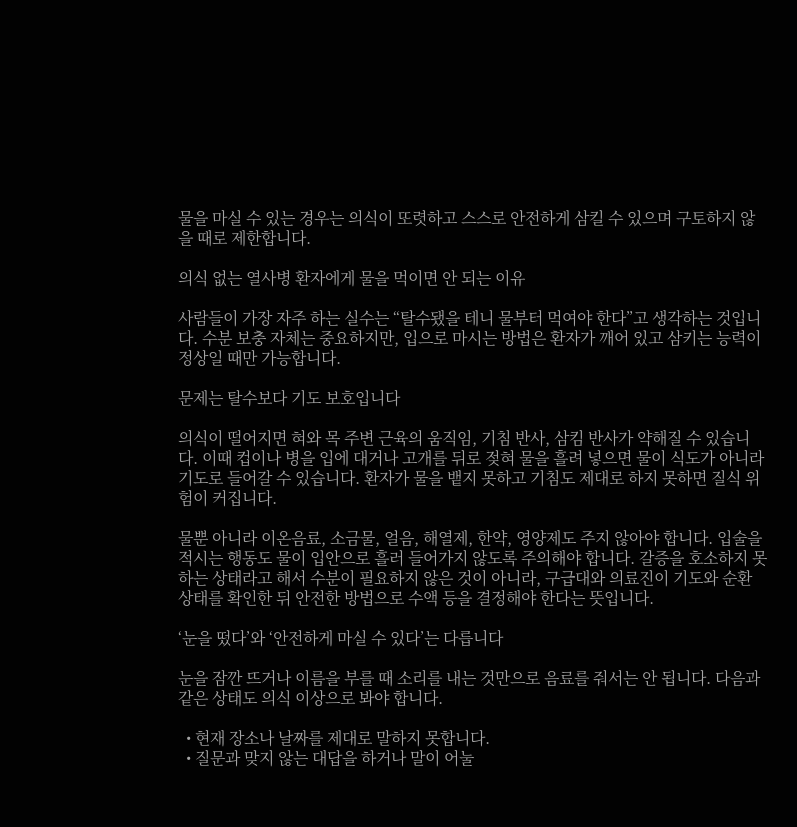물을 마실 수 있는 경우는 의식이 또렷하고 스스로 안전하게 삼킬 수 있으며 구토하지 않을 때로 제한합니다.

의식 없는 열사병 환자에게 물을 먹이면 안 되는 이유

사람들이 가장 자주 하는 실수는 “탈수됐을 테니 물부터 먹여야 한다”고 생각하는 것입니다. 수분 보충 자체는 중요하지만, 입으로 마시는 방법은 환자가 깨어 있고 삼키는 능력이 정상일 때만 가능합니다.

문제는 탈수보다 기도 보호입니다

의식이 떨어지면 혀와 목 주변 근육의 움직임, 기침 반사, 삼킴 반사가 약해질 수 있습니다. 이때 컵이나 병을 입에 대거나 고개를 뒤로 젖혀 물을 흘려 넣으면 물이 식도가 아니라 기도로 들어갈 수 있습니다. 환자가 물을 뱉지 못하고 기침도 제대로 하지 못하면 질식 위험이 커집니다.

물뿐 아니라 이온음료, 소금물, 얼음, 해열제, 한약, 영양제도 주지 않아야 합니다. 입술을 적시는 행동도 물이 입안으로 흘러 들어가지 않도록 주의해야 합니다. 갈증을 호소하지 못하는 상태라고 해서 수분이 필요하지 않은 것이 아니라, 구급대와 의료진이 기도와 순환 상태를 확인한 뒤 안전한 방법으로 수액 등을 결정해야 한다는 뜻입니다.

‘눈을 떴다’와 ‘안전하게 마실 수 있다’는 다릅니다

눈을 잠깐 뜨거나 이름을 부를 때 소리를 내는 것만으로 음료를 줘서는 안 됩니다. 다음과 같은 상태도 의식 이상으로 봐야 합니다.

  • 현재 장소나 날짜를 제대로 말하지 못합니다.
  • 질문과 맞지 않는 대답을 하거나 말이 어눌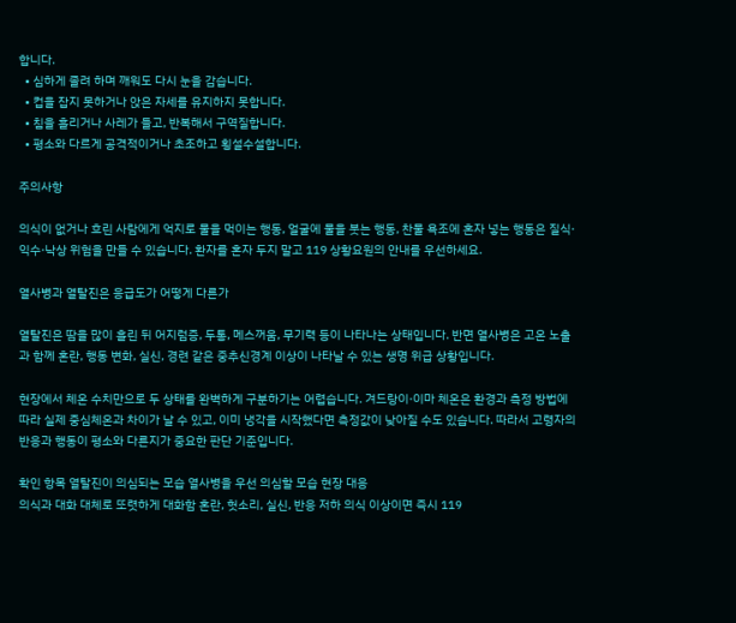합니다.
  • 심하게 졸려 하며 깨워도 다시 눈을 감습니다.
  • 컵을 잡지 못하거나 앉은 자세를 유지하지 못합니다.
  • 침을 흘리거나 사레가 들고, 반복해서 구역질합니다.
  • 평소와 다르게 공격적이거나 초조하고 횡설수설합니다.

주의사항

의식이 없거나 흐린 사람에게 억지로 물을 먹이는 행동, 얼굴에 물을 붓는 행동, 찬물 욕조에 혼자 넣는 행동은 질식·익수·낙상 위험을 만들 수 있습니다. 환자를 혼자 두지 말고 119 상황요원의 안내를 우선하세요.

열사병과 열탈진은 응급도가 어떻게 다른가

열탈진은 땀을 많이 흘린 뒤 어지럼증, 두통, 메스꺼움, 무기력 등이 나타나는 상태입니다. 반면 열사병은 고온 노출과 함께 혼란, 행동 변화, 실신, 경련 같은 중추신경계 이상이 나타날 수 있는 생명 위급 상황입니다.

현장에서 체온 수치만으로 두 상태를 완벽하게 구분하기는 어렵습니다. 겨드랑이·이마 체온은 환경과 측정 방법에 따라 실제 중심체온과 차이가 날 수 있고, 이미 냉각을 시작했다면 측정값이 낮아질 수도 있습니다. 따라서 고령자의 반응과 행동이 평소와 다른지가 중요한 판단 기준입니다.

확인 항목 열탈진이 의심되는 모습 열사병을 우선 의심할 모습 현장 대응
의식과 대화 대체로 또렷하게 대화함 혼란, 헛소리, 실신, 반응 저하 의식 이상이면 즉시 119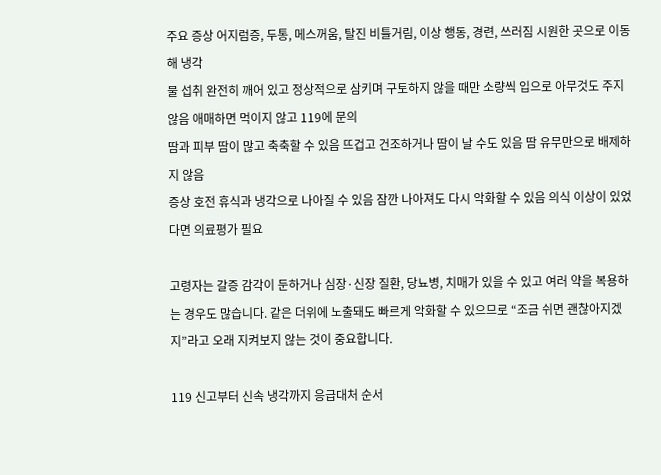주요 증상 어지럼증, 두통, 메스꺼움, 탈진 비틀거림, 이상 행동, 경련, 쓰러짐 시원한 곳으로 이동해 냉각
물 섭취 완전히 깨어 있고 정상적으로 삼키며 구토하지 않을 때만 소량씩 입으로 아무것도 주지 않음 애매하면 먹이지 않고 119에 문의
땀과 피부 땀이 많고 축축할 수 있음 뜨겁고 건조하거나 땀이 날 수도 있음 땀 유무만으로 배제하지 않음
증상 호전 휴식과 냉각으로 나아질 수 있음 잠깐 나아져도 다시 악화할 수 있음 의식 이상이 있었다면 의료평가 필요

고령자는 갈증 감각이 둔하거나 심장·신장 질환, 당뇨병, 치매가 있을 수 있고 여러 약을 복용하는 경우도 많습니다. 같은 더위에 노출돼도 빠르게 악화할 수 있으므로 “조금 쉬면 괜찮아지겠지”라고 오래 지켜보지 않는 것이 중요합니다.

119 신고부터 신속 냉각까지 응급대처 순서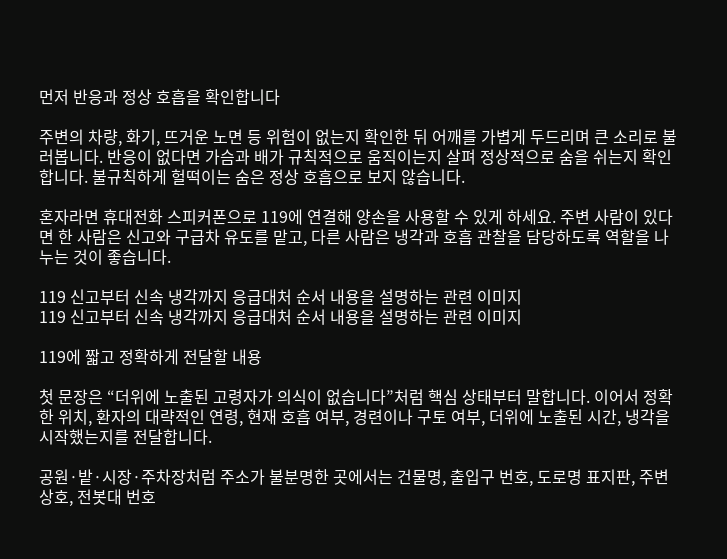먼저 반응과 정상 호흡을 확인합니다

주변의 차량, 화기, 뜨거운 노면 등 위험이 없는지 확인한 뒤 어깨를 가볍게 두드리며 큰 소리로 불러봅니다. 반응이 없다면 가슴과 배가 규칙적으로 움직이는지 살펴 정상적으로 숨을 쉬는지 확인합니다. 불규칙하게 헐떡이는 숨은 정상 호흡으로 보지 않습니다.

혼자라면 휴대전화 스피커폰으로 119에 연결해 양손을 사용할 수 있게 하세요. 주변 사람이 있다면 한 사람은 신고와 구급차 유도를 맡고, 다른 사람은 냉각과 호흡 관찰을 담당하도록 역할을 나누는 것이 좋습니다.

119 신고부터 신속 냉각까지 응급대처 순서 내용을 설명하는 관련 이미지
119 신고부터 신속 냉각까지 응급대처 순서 내용을 설명하는 관련 이미지

119에 짧고 정확하게 전달할 내용

첫 문장은 “더위에 노출된 고령자가 의식이 없습니다”처럼 핵심 상태부터 말합니다. 이어서 정확한 위치, 환자의 대략적인 연령, 현재 호흡 여부, 경련이나 구토 여부, 더위에 노출된 시간, 냉각을 시작했는지를 전달합니다.

공원·밭·시장·주차장처럼 주소가 불분명한 곳에서는 건물명, 출입구 번호, 도로명 표지판, 주변 상호, 전봇대 번호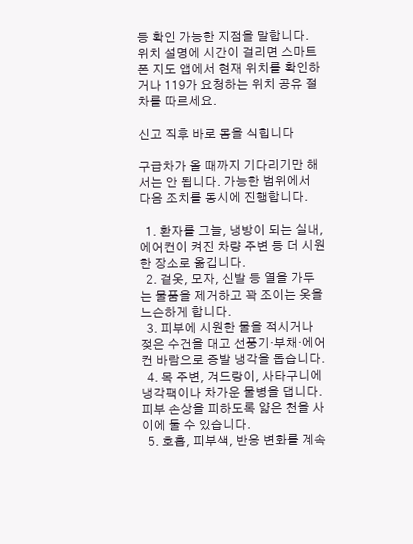등 확인 가능한 지점을 말합니다. 위치 설명에 시간이 걸리면 스마트폰 지도 앱에서 현재 위치를 확인하거나 119가 요청하는 위치 공유 절차를 따르세요.

신고 직후 바로 몸을 식힙니다

구급차가 올 때까지 기다리기만 해서는 안 됩니다. 가능한 범위에서 다음 조치를 동시에 진행합니다.

  1. 환자를 그늘, 냉방이 되는 실내, 에어컨이 켜진 차량 주변 등 더 시원한 장소로 옮깁니다.
  2. 겉옷, 모자, 신발 등 열을 가두는 물품을 제거하고 꽉 조이는 옷을 느슨하게 합니다.
  3. 피부에 시원한 물을 적시거나 젖은 수건을 대고 선풍기·부채·에어컨 바람으로 증발 냉각을 돕습니다.
  4. 목 주변, 겨드랑이, 사타구니에 냉각팩이나 차가운 물병을 댑니다. 피부 손상을 피하도록 얇은 천을 사이에 둘 수 있습니다.
  5. 호흡, 피부색, 반응 변화를 계속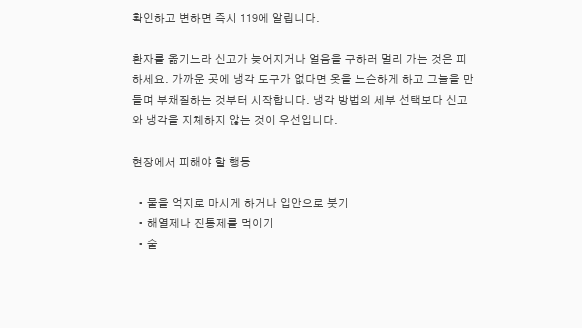확인하고 변하면 즉시 119에 알립니다.

환자를 옮기느라 신고가 늦어지거나 얼음을 구하러 멀리 가는 것은 피하세요. 가까운 곳에 냉각 도구가 없다면 옷을 느슨하게 하고 그늘을 만들며 부채질하는 것부터 시작합니다. 냉각 방법의 세부 선택보다 신고와 냉각을 지체하지 않는 것이 우선입니다.

현장에서 피해야 할 행동

  • 물을 억지로 마시게 하거나 입안으로 붓기
  • 해열제나 진통제를 먹이기
  • 술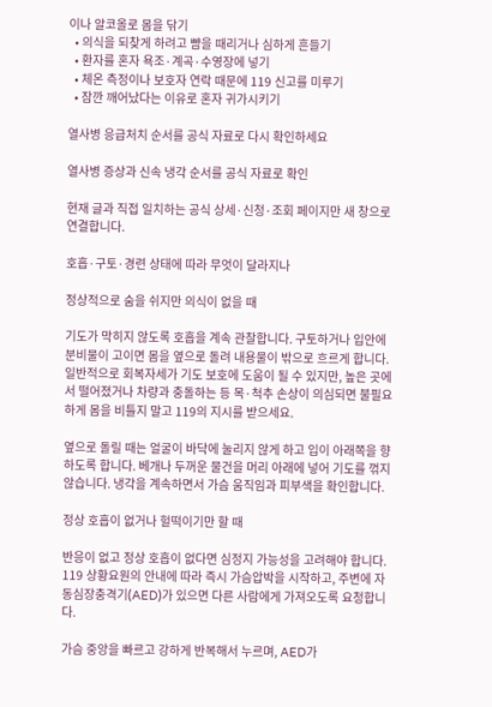이나 알코올로 몸을 닦기
  • 의식을 되찾게 하려고 뺨을 때리거나 심하게 흔들기
  • 환자를 혼자 욕조·계곡·수영장에 넣기
  • 체온 측정이나 보호자 연락 때문에 119 신고를 미루기
  • 잠깐 깨어났다는 이유로 혼자 귀가시키기

열사병 응급처치 순서를 공식 자료로 다시 확인하세요

열사병 증상과 신속 냉각 순서를 공식 자료로 확인

현재 글과 직접 일치하는 공식 상세·신청·조회 페이지만 새 창으로 연결합니다.

호흡·구토·경련 상태에 따라 무엇이 달라지나

정상적으로 숨을 쉬지만 의식이 없을 때

기도가 막히지 않도록 호흡을 계속 관찰합니다. 구토하거나 입안에 분비물이 고이면 몸을 옆으로 돌려 내용물이 밖으로 흐르게 합니다. 일반적으로 회복자세가 기도 보호에 도움이 될 수 있지만, 높은 곳에서 떨어졌거나 차량과 충돌하는 등 목·척추 손상이 의심되면 불필요하게 몸을 비틀지 말고 119의 지시를 받으세요.

옆으로 돌릴 때는 얼굴이 바닥에 눌리지 않게 하고 입이 아래쪽을 향하도록 합니다. 베개나 두꺼운 물건을 머리 아래에 넣어 기도를 꺾지 않습니다. 냉각을 계속하면서 가슴 움직임과 피부색을 확인합니다.

정상 호흡이 없거나 헐떡이기만 할 때

반응이 없고 정상 호흡이 없다면 심정지 가능성을 고려해야 합니다. 119 상황요원의 안내에 따라 즉시 가슴압박을 시작하고, 주변에 자동심장충격기(AED)가 있으면 다른 사람에게 가져오도록 요청합니다.

가슴 중앙을 빠르고 강하게 반복해서 누르며, AED가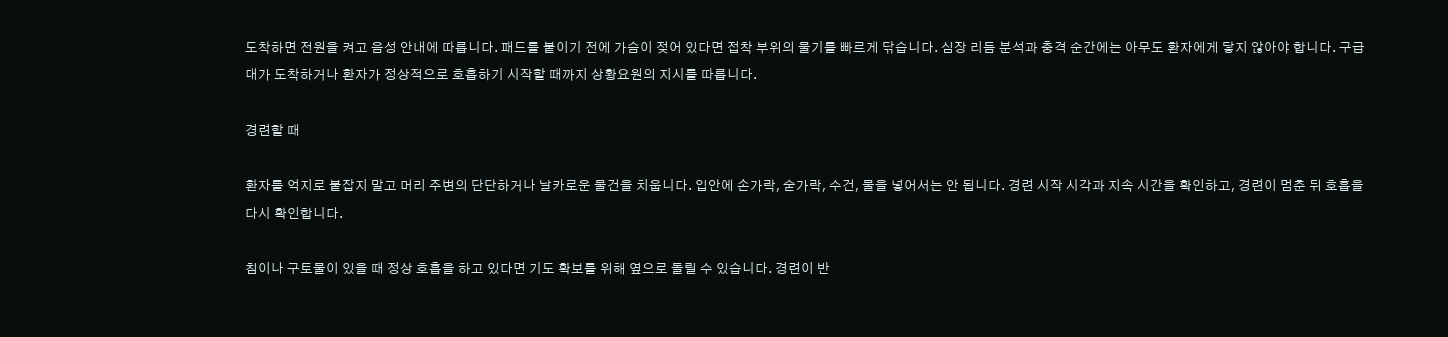도착하면 전원을 켜고 음성 안내에 따릅니다. 패드를 붙이기 전에 가슴이 젖어 있다면 접착 부위의 물기를 빠르게 닦습니다. 심장 리듬 분석과 충격 순간에는 아무도 환자에게 닿지 않아야 합니다. 구급대가 도착하거나 환자가 정상적으로 호흡하기 시작할 때까지 상황요원의 지시를 따릅니다.

경련할 때

환자를 억지로 붙잡지 말고 머리 주변의 단단하거나 날카로운 물건을 치웁니다. 입안에 손가락, 숟가락, 수건, 물을 넣어서는 안 됩니다. 경련 시작 시각과 지속 시간을 확인하고, 경련이 멈춘 뒤 호흡을 다시 확인합니다.

침이나 구토물이 있을 때 정상 호흡을 하고 있다면 기도 확보를 위해 옆으로 돌릴 수 있습니다. 경련이 반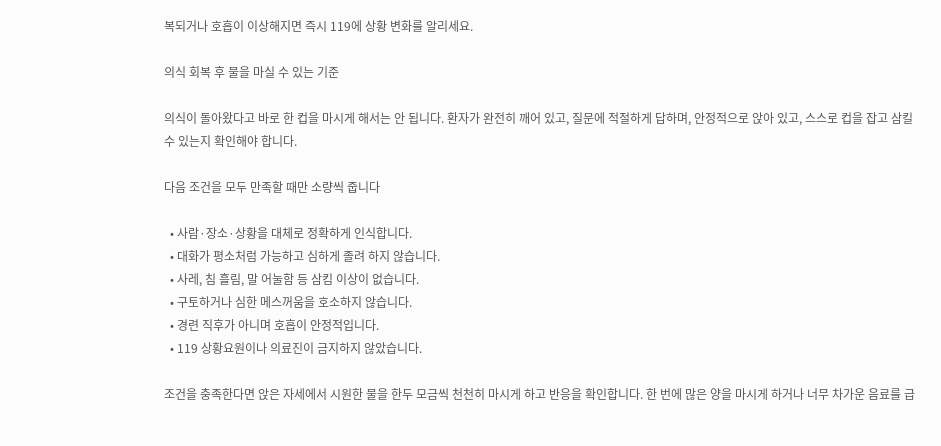복되거나 호흡이 이상해지면 즉시 119에 상황 변화를 알리세요.

의식 회복 후 물을 마실 수 있는 기준

의식이 돌아왔다고 바로 한 컵을 마시게 해서는 안 됩니다. 환자가 완전히 깨어 있고, 질문에 적절하게 답하며, 안정적으로 앉아 있고, 스스로 컵을 잡고 삼킬 수 있는지 확인해야 합니다.

다음 조건을 모두 만족할 때만 소량씩 줍니다

  • 사람·장소·상황을 대체로 정확하게 인식합니다.
  • 대화가 평소처럼 가능하고 심하게 졸려 하지 않습니다.
  • 사레, 침 흘림, 말 어눌함 등 삼킴 이상이 없습니다.
  • 구토하거나 심한 메스꺼움을 호소하지 않습니다.
  • 경련 직후가 아니며 호흡이 안정적입니다.
  • 119 상황요원이나 의료진이 금지하지 않았습니다.

조건을 충족한다면 앉은 자세에서 시원한 물을 한두 모금씩 천천히 마시게 하고 반응을 확인합니다. 한 번에 많은 양을 마시게 하거나 너무 차가운 음료를 급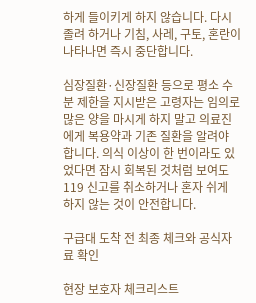하게 들이키게 하지 않습니다. 다시 졸려 하거나 기침, 사레, 구토, 혼란이 나타나면 즉시 중단합니다.

심장질환·신장질환 등으로 평소 수분 제한을 지시받은 고령자는 임의로 많은 양을 마시게 하지 말고 의료진에게 복용약과 기존 질환을 알려야 합니다. 의식 이상이 한 번이라도 있었다면 잠시 회복된 것처럼 보여도 119 신고를 취소하거나 혼자 쉬게 하지 않는 것이 안전합니다.

구급대 도착 전 최종 체크와 공식자료 확인

현장 보호자 체크리스트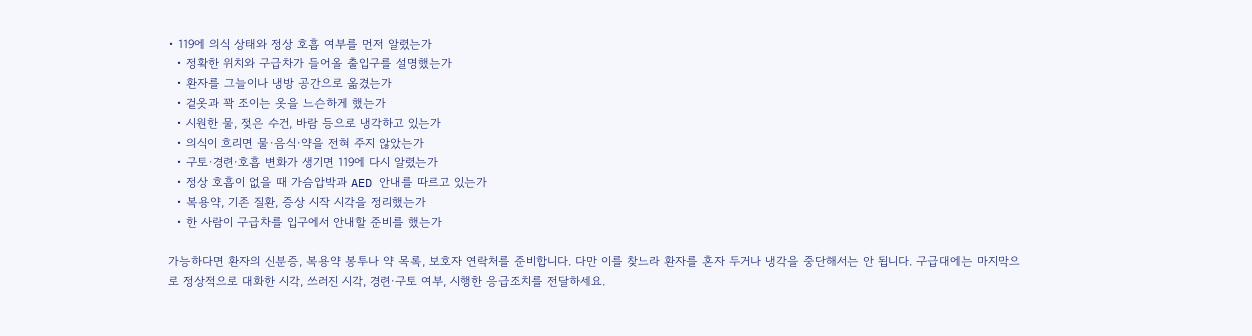• 119에 의식 상태와 정상 호흡 여부를 먼저 알렸는가
  • 정확한 위치와 구급차가 들어올 출입구를 설명했는가
  • 환자를 그늘이나 냉방 공간으로 옮겼는가
  • 겉옷과 꽉 조이는 옷을 느슨하게 했는가
  • 시원한 물, 젖은 수건, 바람 등으로 냉각하고 있는가
  • 의식이 흐리면 물·음식·약을 전혀 주지 않았는가
  • 구토·경련·호흡 변화가 생기면 119에 다시 알렸는가
  • 정상 호흡이 없을 때 가슴압박과 AED 안내를 따르고 있는가
  • 복용약, 기존 질환, 증상 시작 시각을 정리했는가
  • 한 사람이 구급차를 입구에서 안내할 준비를 했는가

가능하다면 환자의 신분증, 복용약 봉투나 약 목록, 보호자 연락처를 준비합니다. 다만 이를 찾느라 환자를 혼자 두거나 냉각을 중단해서는 안 됩니다. 구급대에는 마지막으로 정상적으로 대화한 시각, 쓰러진 시각, 경련·구토 여부, 시행한 응급조치를 전달하세요.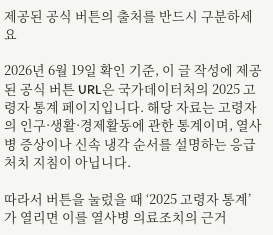제공된 공식 버튼의 출처를 반드시 구분하세요

2026년 6월 19일 확인 기준, 이 글 작성에 제공된 공식 버튼 URL은 국가데이터처의 2025 고령자 통계 페이지입니다. 해당 자료는 고령자의 인구·생활·경제활동에 관한 통계이며, 열사병 증상이나 신속 냉각 순서를 설명하는 응급처치 지침이 아닙니다.

따라서 버튼을 눌렀을 때 ‘2025 고령자 통계’가 열리면 이를 열사병 의료조치의 근거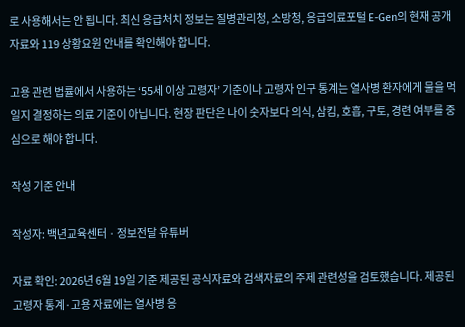로 사용해서는 안 됩니다. 최신 응급처치 정보는 질병관리청, 소방청, 응급의료포털 E-Gen의 현재 공개 자료와 119 상황요원 안내를 확인해야 합니다.

고용 관련 법률에서 사용하는 ‘55세 이상 고령자’ 기준이나 고령자 인구 통계는 열사병 환자에게 물을 먹일지 결정하는 의료 기준이 아닙니다. 현장 판단은 나이 숫자보다 의식, 삼킴, 호흡, 구토, 경련 여부를 중심으로 해야 합니다.

작성 기준 안내

작성자: 백년교육센터 · 정보전달 유튜버

자료 확인: 2026년 6월 19일 기준 제공된 공식자료와 검색자료의 주제 관련성을 검토했습니다. 제공된 고령자 통계·고용 자료에는 열사병 응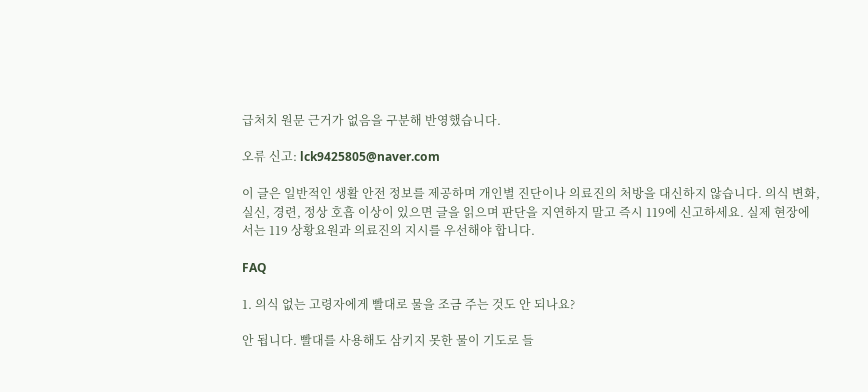급처치 원문 근거가 없음을 구분해 반영했습니다.

오류 신고: lck9425805@naver.com

이 글은 일반적인 생활 안전 정보를 제공하며 개인별 진단이나 의료진의 처방을 대신하지 않습니다. 의식 변화, 실신, 경련, 정상 호흡 이상이 있으면 글을 읽으며 판단을 지연하지 말고 즉시 119에 신고하세요. 실제 현장에서는 119 상황요원과 의료진의 지시를 우선해야 합니다.

FAQ

1. 의식 없는 고령자에게 빨대로 물을 조금 주는 것도 안 되나요?

안 됩니다. 빨대를 사용해도 삼키지 못한 물이 기도로 들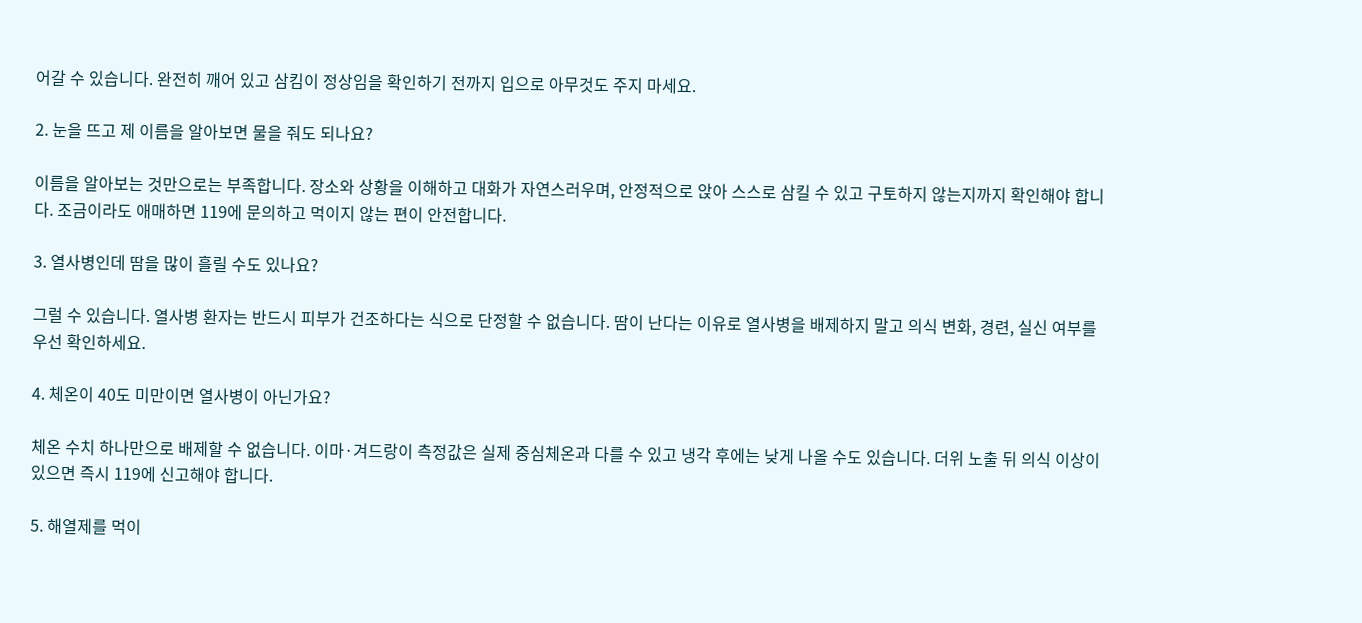어갈 수 있습니다. 완전히 깨어 있고 삼킴이 정상임을 확인하기 전까지 입으로 아무것도 주지 마세요.

2. 눈을 뜨고 제 이름을 알아보면 물을 줘도 되나요?

이름을 알아보는 것만으로는 부족합니다. 장소와 상황을 이해하고 대화가 자연스러우며, 안정적으로 앉아 스스로 삼킬 수 있고 구토하지 않는지까지 확인해야 합니다. 조금이라도 애매하면 119에 문의하고 먹이지 않는 편이 안전합니다.

3. 열사병인데 땀을 많이 흘릴 수도 있나요?

그럴 수 있습니다. 열사병 환자는 반드시 피부가 건조하다는 식으로 단정할 수 없습니다. 땀이 난다는 이유로 열사병을 배제하지 말고 의식 변화, 경련, 실신 여부를 우선 확인하세요.

4. 체온이 40도 미만이면 열사병이 아닌가요?

체온 수치 하나만으로 배제할 수 없습니다. 이마·겨드랑이 측정값은 실제 중심체온과 다를 수 있고 냉각 후에는 낮게 나올 수도 있습니다. 더위 노출 뒤 의식 이상이 있으면 즉시 119에 신고해야 합니다.

5. 해열제를 먹이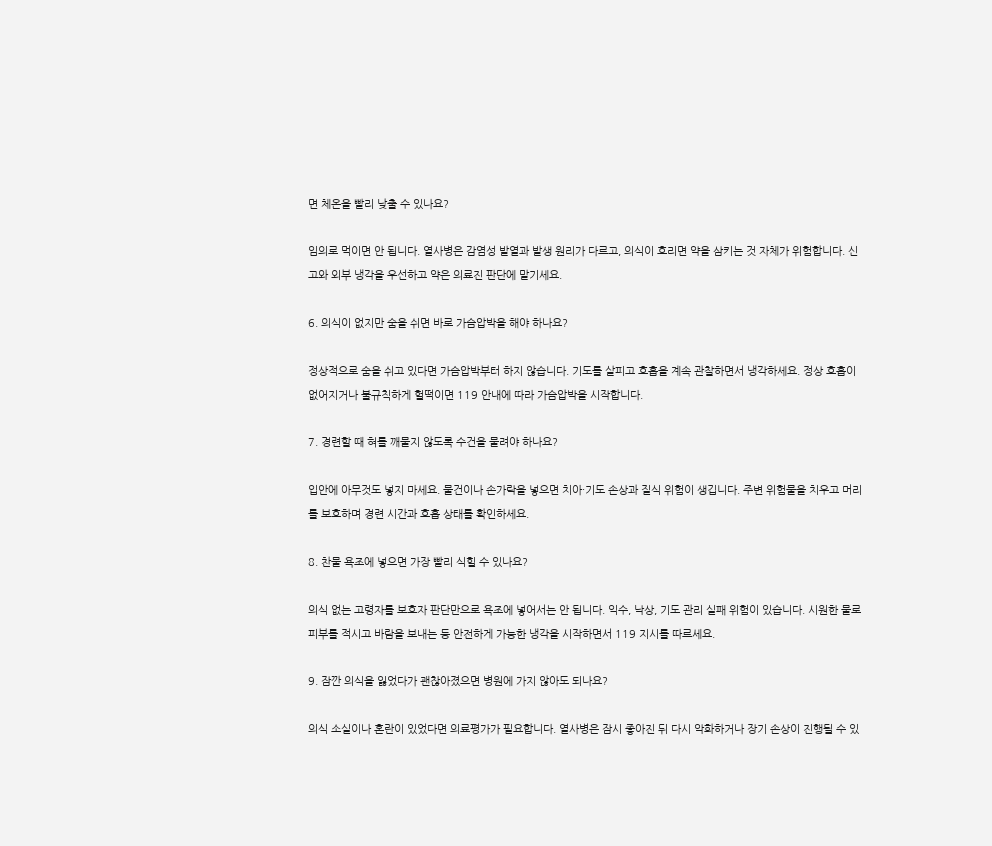면 체온을 빨리 낮출 수 있나요?

임의로 먹이면 안 됩니다. 열사병은 감염성 발열과 발생 원리가 다르고, 의식이 흐리면 약을 삼키는 것 자체가 위험합니다. 신고와 외부 냉각을 우선하고 약은 의료진 판단에 맡기세요.

6. 의식이 없지만 숨을 쉬면 바로 가슴압박을 해야 하나요?

정상적으로 숨을 쉬고 있다면 가슴압박부터 하지 않습니다. 기도를 살피고 호흡을 계속 관찰하면서 냉각하세요. 정상 호흡이 없어지거나 불규칙하게 헐떡이면 119 안내에 따라 가슴압박을 시작합니다.

7. 경련할 때 혀를 깨물지 않도록 수건을 물려야 하나요?

입안에 아무것도 넣지 마세요. 물건이나 손가락을 넣으면 치아·기도 손상과 질식 위험이 생깁니다. 주변 위험물을 치우고 머리를 보호하며 경련 시간과 호흡 상태를 확인하세요.

8. 찬물 욕조에 넣으면 가장 빨리 식힐 수 있나요?

의식 없는 고령자를 보호자 판단만으로 욕조에 넣어서는 안 됩니다. 익수, 낙상, 기도 관리 실패 위험이 있습니다. 시원한 물로 피부를 적시고 바람을 보내는 등 안전하게 가능한 냉각을 시작하면서 119 지시를 따르세요.

9. 잠깐 의식을 잃었다가 괜찮아졌으면 병원에 가지 않아도 되나요?

의식 소실이나 혼란이 있었다면 의료평가가 필요합니다. 열사병은 잠시 좋아진 뒤 다시 악화하거나 장기 손상이 진행될 수 있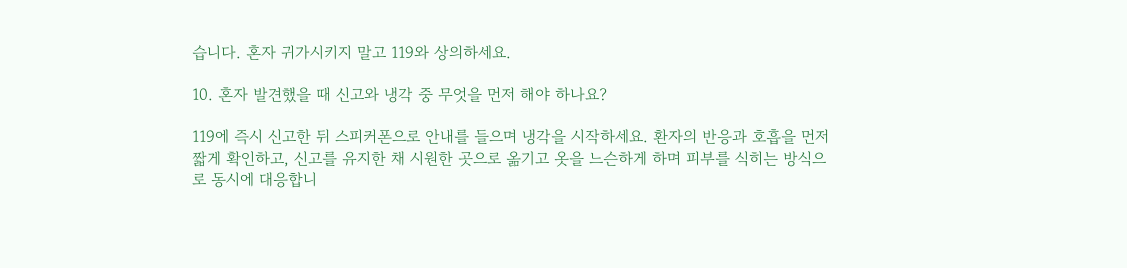습니다. 혼자 귀가시키지 말고 119와 상의하세요.

10. 혼자 발견했을 때 신고와 냉각 중 무엇을 먼저 해야 하나요?

119에 즉시 신고한 뒤 스피커폰으로 안내를 들으며 냉각을 시작하세요. 환자의 반응과 호흡을 먼저 짧게 확인하고, 신고를 유지한 채 시원한 곳으로 옮기고 옷을 느슨하게 하며 피부를 식히는 방식으로 동시에 대응합니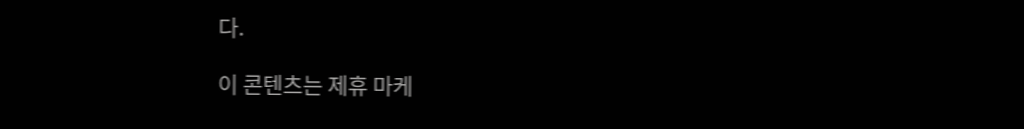다.

이 콘텐츠는 제휴 마케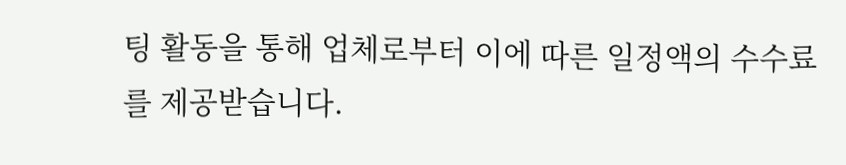팅 활동을 통해 업체로부터 이에 따른 일정액의 수수료를 제공받습니다.